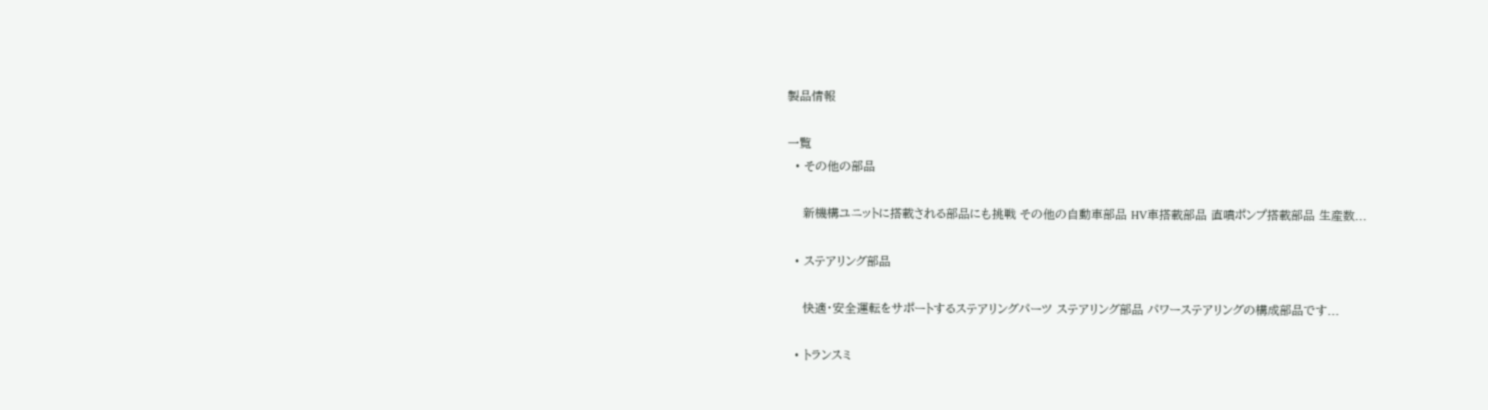製品情報

一覧
  • その他の部品

    新機構ユニットに搭載される部品にも挑戦 その他の自動車部品 HV車搭載部品 直噴ポンプ搭載部品 生産数...

  • ステアリング部品

    快適・安全運転をサポートするステアリングパーツ ステアリング部品 パワーステアリングの構成部品です...

  • トランスミ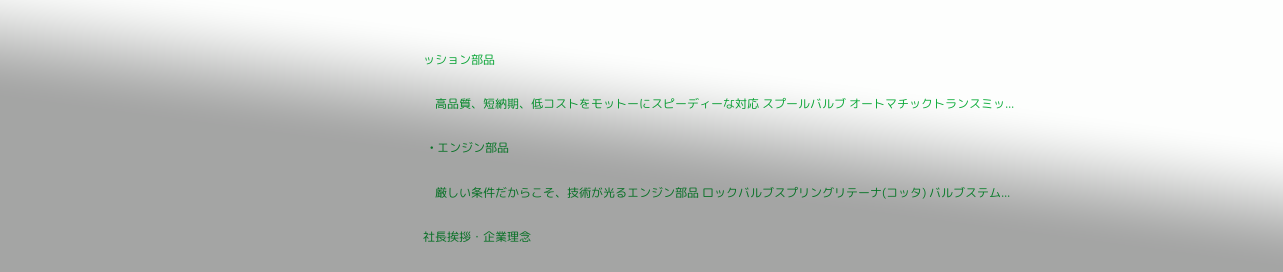ッション部品

    高品質、短納期、低コストをモットーにスピーディーな対応 スプールバルブ オートマチックトランスミッ...

  • エンジン部品

    厳しい条件だからこそ、技術が光るエンジン部品 ロックバルブスプリングリテーナ(コッタ) バルブステム...

社長挨拶・企業理念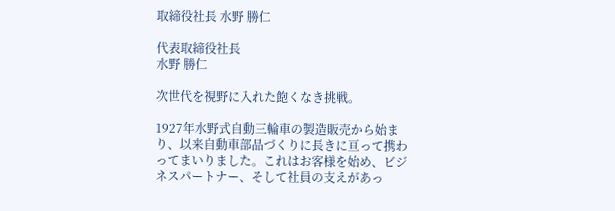取締役社長 水野 勝仁

代表取締役社長
水野 勝仁

次世代を視野に入れた飽くなき挑戦。

1927年水野式自動三輪車の製造販売から始まり、以来自動車部品づくりに長きに亘って携わってまいりました。これはお客様を始め、ビジネスパートナー、そして社員の支えがあっ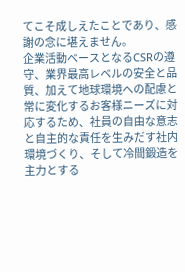てこそ成しえたことであり、感謝の念に堪えません。
企業活動ベースとなるCSRの遵守、業界最高レベルの安全と品質、加えて地球環境への配慮と常に変化するお客様ニーズに対応するため、社員の自由な意志と自主的な責任を生みだす社内環境づくり、そして冷間鍛造を主力とする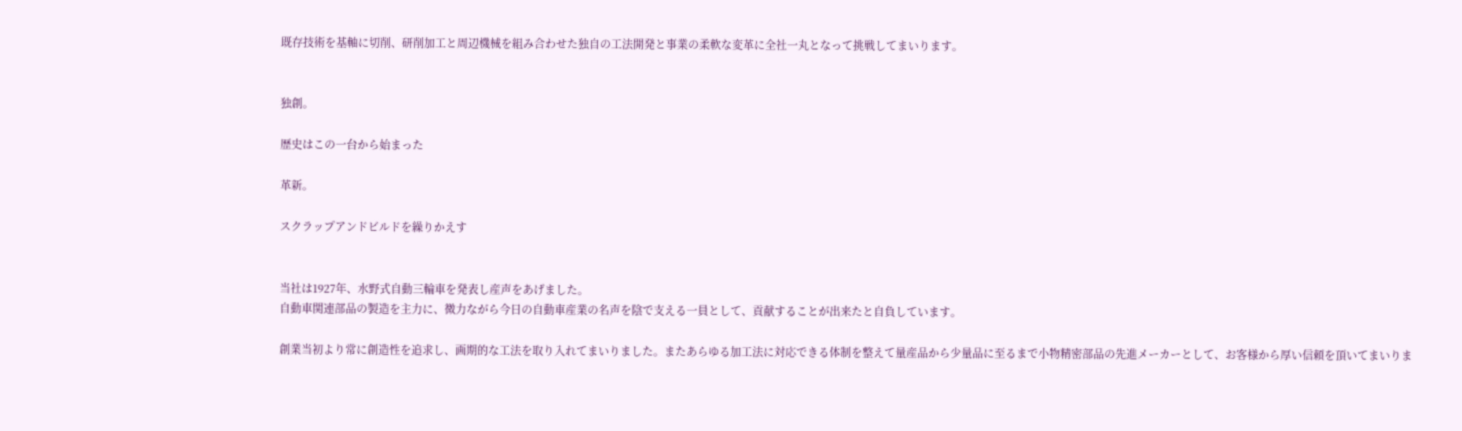既存技術を基軸に切削、研削加工と周辺機械を組み合わせた独自の工法開発と事業の柔軟な変革に全社一丸となって挑戦してまいります。


独創。

歴史はこの一台から始まった

革新。

スクラップアンドビルドを繰りかえす


当社は1927年、水野式自動三輪車を発表し産声をあげました。
自動車関連部品の製造を主力に、微力ながら今日の自動車産業の名声を陰で支える一員として、貢献することが出来たと自負しています。

創業当初より常に創造性を追求し、画期的な工法を取り入れてまいりました。またあらゆる加工法に対応できる体制を整えて量産品から少量品に至るまで小物精密部品の先進メーカーとして、お客様から厚い信頼を頂いてまいりま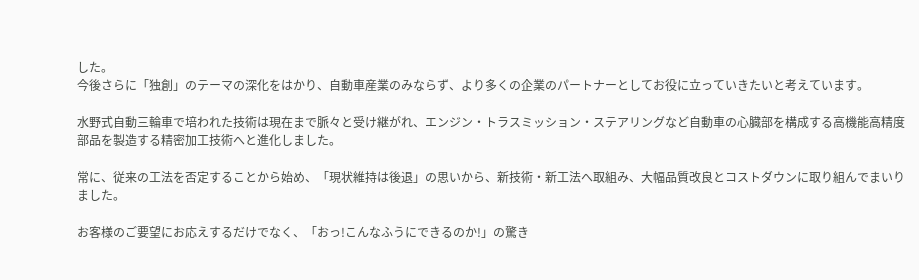した。
今後さらに「独創」のテーマの深化をはかり、自動車産業のみならず、より多くの企業のパートナーとしてお役に立っていきたいと考えています。

水野式自動三輪車で培われた技術は現在まで脈々と受け継がれ、エンジン・トラスミッション・ステアリングなど自動車の心臓部を構成する高機能高精度部品を製造する精密加工技術へと進化しました。

常に、従来の工法を否定することから始め、「現状維持は後退」の思いから、新技術・新工法へ取組み、大幅品質改良とコストダウンに取り組んでまいりました。

お客様のご要望にお応えするだけでなく、「おっ!こんなふうにできるのか!」の驚き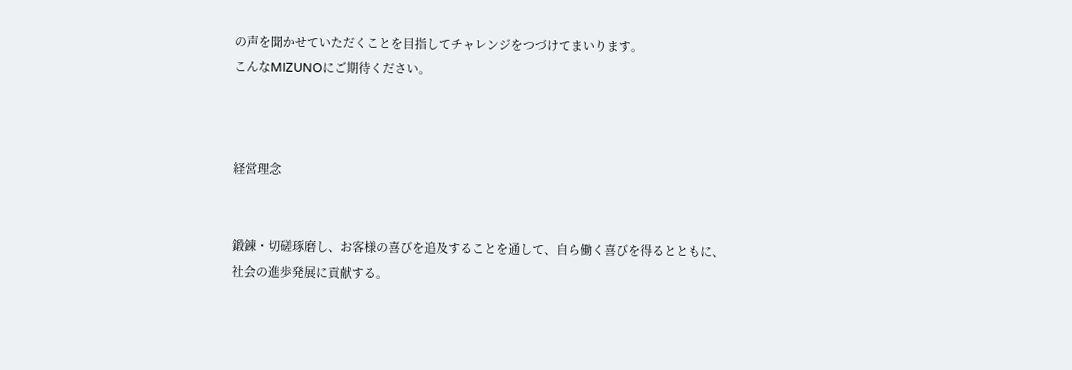の声を聞かせていただくことを目指してチャレンジをつづけてまいります。
こんなMIZUNOにご期待ください。



経営理念


鍛錬・切磋琢磨し、お客様の喜びを追及することを通して、自ら働く喜びを得るとともに、
社会の進歩発展に貢献する。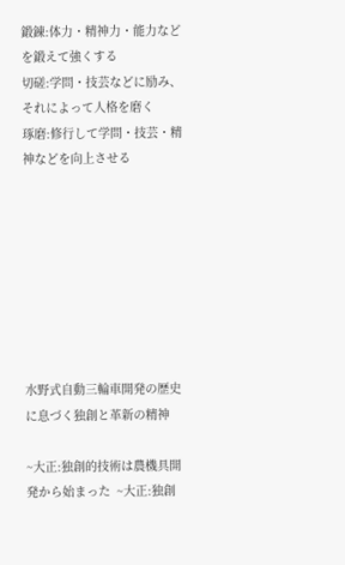鍛錬:体力・精神力・能力などを鍛えて強くする
切磋:学問・技芸などに励み、それによって人格を磨く
琢磨:修行して学問・技芸・精神などを向上させる








水野式自動三輪車開発の歴史に息づく独創と革新の精神

~大正:独創的技術は農機具開発から始まった  ~大正:独創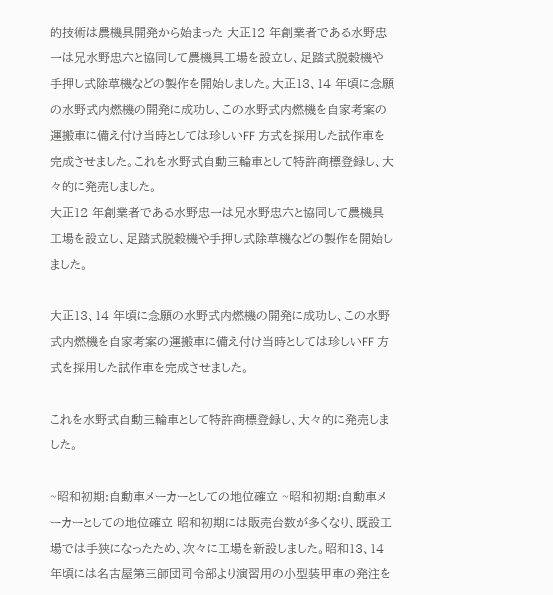的技術は農機具開発から始まった 大正12 年創業者である水野忠一は兄水野忠六と協同して農機具工場を設立し、足踏式脱穀機や手押し式除草機などの製作を開始しました。大正13、14 年頃に念願の水野式内燃機の開発に成功し、この水野式内燃機を自家考案の運搬車に備え付け当時としては珍しいFF 方式を採用した試作車を完成させました。これを水野式自動三輪車として特許商標登録し、大々的に発売しました。
大正12 年創業者である水野忠一は兄水野忠六と協同して農機具工場を設立し、足踏式脱穀機や手押し式除草機などの製作を開始しました。

大正13、14 年頃に念願の水野式内燃機の開発に成功し、この水野式内燃機を自家考案の運搬車に備え付け当時としては珍しいFF 方式を採用した試作車を完成させました。

これを水野式自動三輪車として特許商標登録し、大々的に発売しました。

~昭和初期:自動車メーカーとしての地位確立 ~昭和初期:自動車メーカーとしての地位確立 昭和初期には販売台数が多くなり、既設工場では手狭になったため、次々に工場を新設しました。昭和13、14 年頃には名古屋第三師団司令部より演習用の小型装甲車の発注を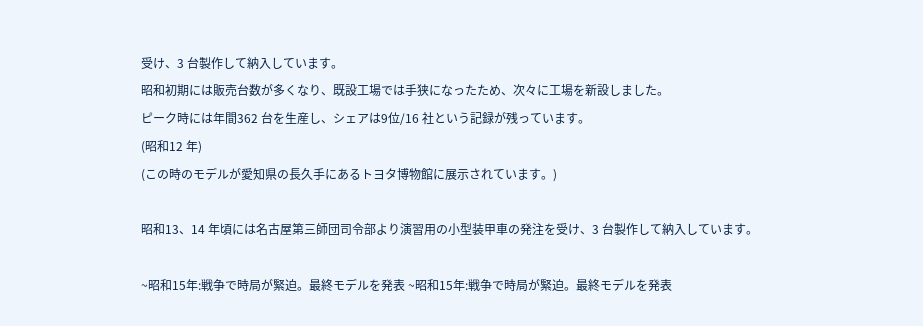受け、3 台製作して納入しています。
昭和初期には販売台数が多くなり、既設工場では手狭になったため、次々に工場を新設しました。
ピーク時には年間362 台を生産し、シェアは9位/16 社という記録が残っています。
(昭和12 年)
(この時のモデルが愛知県の長久手にあるトヨタ博物館に展示されています。)

昭和13、14 年頃には名古屋第三師団司令部より演習用の小型装甲車の発注を受け、3 台製作して納入しています。

~昭和15年:戦争で時局が緊迫。最終モデルを発表 ~昭和15年:戦争で時局が緊迫。最終モデルを発表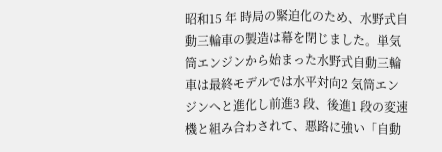昭和15 年 時局の緊迫化のため、水野式自動三輪車の製造は幕を閉じました。単気筒エンジンから始まった水野式自動三輪車は最終モデルでは水平対向2 気筒エンジンへと進化し前進3 段、後進1 段の変速機と組み合わされて、悪路に強い「自動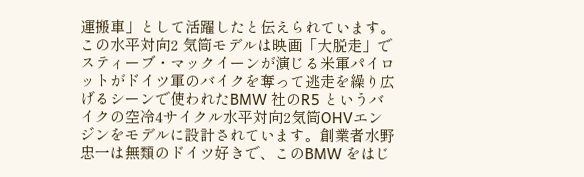運搬車」として活躍したと伝えられています。この水平対向2 気筒モデルは映画「大脱走」でスティーブ・マックイーンが演じる米軍パイロットがドイツ軍のバイクを奪って逃走を繰り広げるシーンで使われたBMW 社のR5 というバイクの空冷4サイクル水平対向2気筒OHVエンジンをモデルに設計されています。創業者水野忠一は無類のドイツ好きで、このBMW をはじ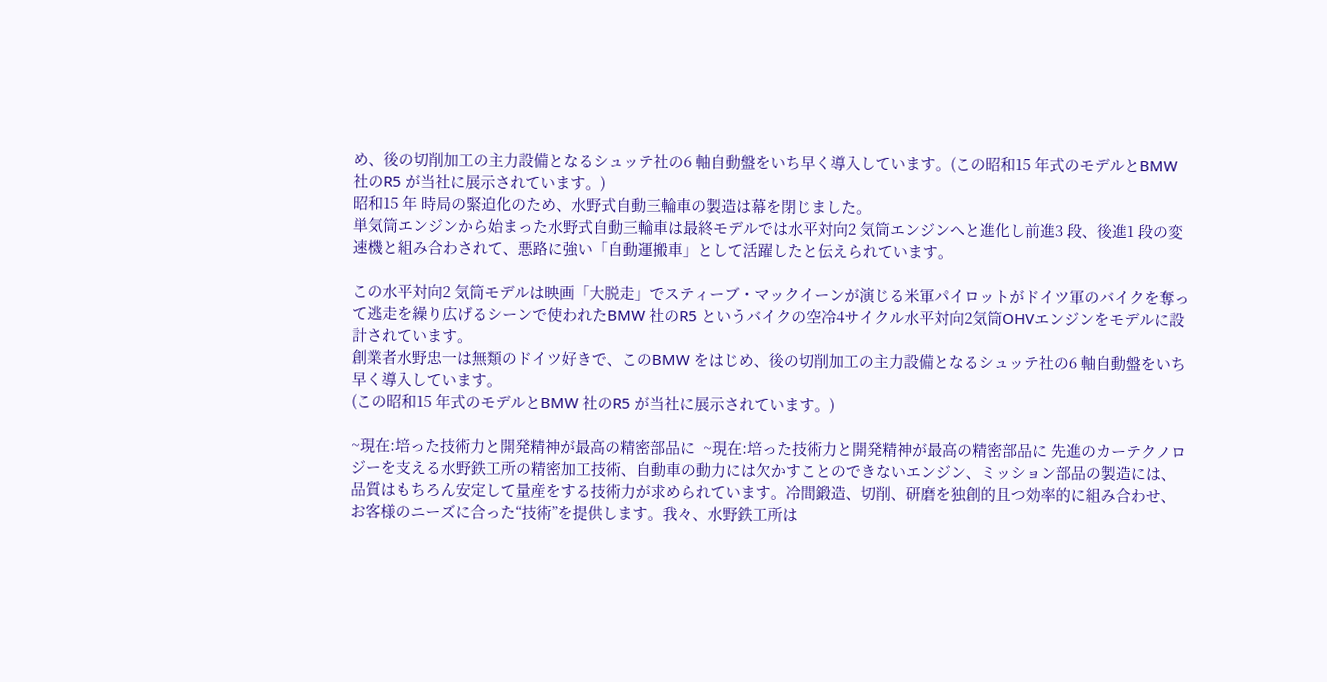め、後の切削加工の主力設備となるシュッテ社の6 軸自動盤をいち早く導入しています。(この昭和15 年式のモデルとBMW 社のR5 が当社に展示されています。)
昭和15 年 時局の緊迫化のため、水野式自動三輪車の製造は幕を閉じました。
単気筒エンジンから始まった水野式自動三輪車は最終モデルでは水平対向2 気筒エンジンへと進化し前進3 段、後進1 段の変速機と組み合わされて、悪路に強い「自動運搬車」として活躍したと伝えられています。

この水平対向2 気筒モデルは映画「大脱走」でスティーブ・マックイーンが演じる米軍パイロットがドイツ軍のバイクを奪って逃走を繰り広げるシーンで使われたBMW 社のR5 というバイクの空冷4サイクル水平対向2気筒OHVエンジンをモデルに設計されています。
創業者水野忠一は無類のドイツ好きで、このBMW をはじめ、後の切削加工の主力設備となるシュッテ社の6 軸自動盤をいち早く導入しています。
(この昭和15 年式のモデルとBMW 社のR5 が当社に展示されています。)

~現在:培った技術力と開発精神が最高の精密部品に  ~現在:培った技術力と開発精神が最高の精密部品に 先進のカーテクノロジーを支える水野鉄工所の精密加工技術、自動車の動力には欠かすことのできないエンジン、ミッション部品の製造には、品質はもちろん安定して量産をする技術力が求められています。冷間鍛造、切削、研磨を独創的且つ効率的に組み合わせ、お客様のニーズに合った“技術”を提供します。我々、水野鉄工所は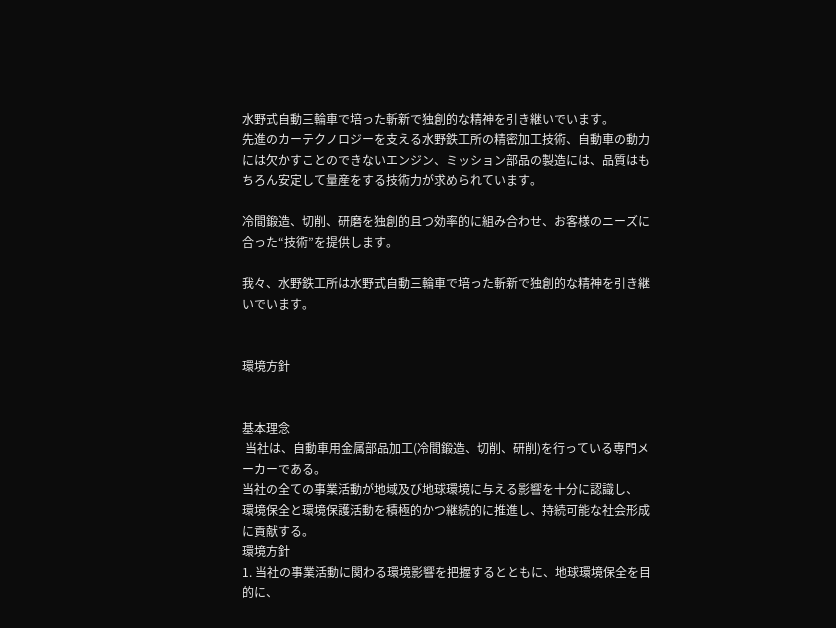水野式自動三輪車で培った斬新で独創的な精神を引き継いでいます。
先進のカーテクノロジーを支える水野鉄工所の精密加工技術、自動車の動力には欠かすことのできないエンジン、ミッション部品の製造には、品質はもちろん安定して量産をする技術力が求められています。

冷間鍛造、切削、研磨を独創的且つ効率的に組み合わせ、お客様のニーズに合った“技術”を提供します。

我々、水野鉄工所は水野式自動三輪車で培った斬新で独創的な精神を引き継いでいます。


環境方針


基本理念
 当社は、自動車用金属部品加工(冷間鍛造、切削、研削)を行っている専門メーカーである。
当社の全ての事業活動が地域及び地球環境に与える影響を十分に認識し、
環境保全と環境保護活動を積極的かつ継続的に推進し、持続可能な社会形成に貢献する。
環境方針
1. 当社の事業活動に関わる環境影響を把握するとともに、地球環境保全を目的に、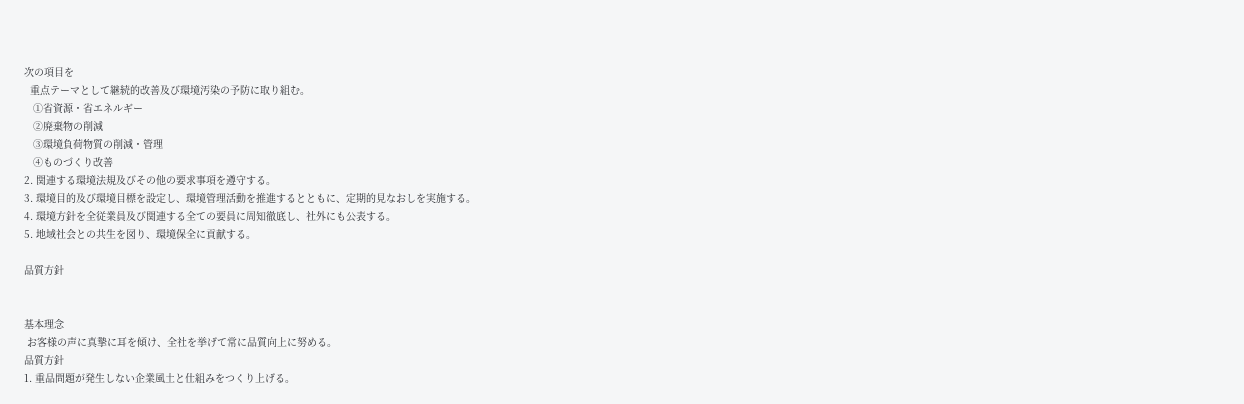次の項目を
  重点テーマとして継続的改善及び環境汚染の予防に取り組む。
   ①省資源・省エネルギー
   ②廃棄物の削減
   ③環境負荷物質の削減・管理
   ④ものづくり改善
2. 関連する環境法規及びその他の要求事項を遵守する。
3. 環境目的及び環境目標を設定し、環境管理活動を推進するとともに、定期的見なおしを実施する。
4. 環境方針を全従業員及び関連する全ての要員に周知徹底し、社外にも公表する。
5. 地域社会との共生を図り、環境保全に貢献する。

品質方針


基本理念
 お客様の声に真摯に耳を傾け、全社を挙げて常に品質向上に努める。
品質方針
1. 重品問題が発生しない企業風土と仕組みをつくり上げる。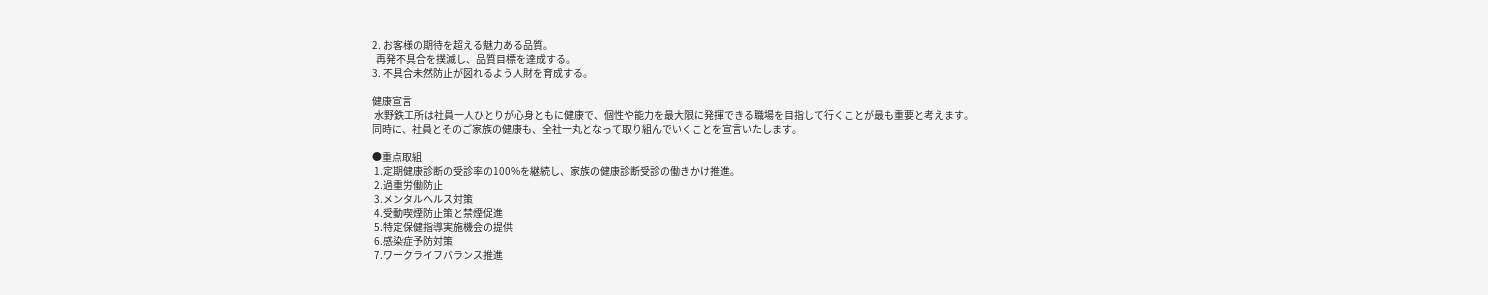2. お客様の期待を超える魅力ある品質。
  再発不具合を撲滅し、品質目標を達成する。
3. 不具合未然防止が図れるよう人財を育成する。

健康宣言
 水野鉄工所は社員一人ひとりが心身ともに健康で、個性や能力を最大限に発揮できる職場を目指して行くことが最も重要と考えます。
同時に、社員とそのご家族の健康も、全社一丸となって取り組んでいくことを宣言いたします。

●重点取組
 1.定期健康診断の受診率の100%を継続し、家族の健康診断受診の働きかけ推進。
 2.過重労働防止
 3.メンタルヘルス対策
 4.受動喫煙防止策と禁煙促進
 5.特定保健指導実施機会の提供
 6.感染症予防対策
 7.ワークライフバランス推進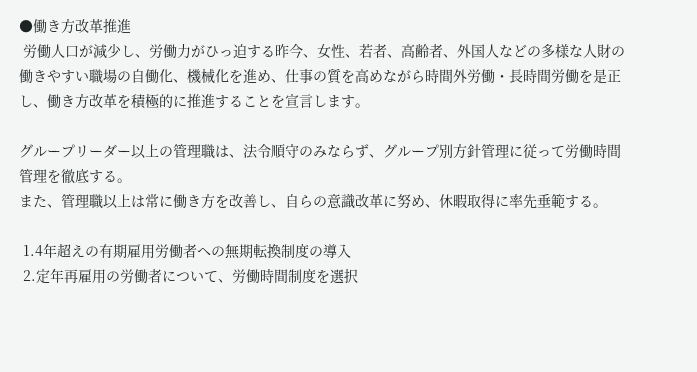●働き方改革推進
 労働人口が減少し、労働力がひっ迫する昨今、女性、若者、高齢者、外国人などの多様な人財の働きやすい職場の自働化、機械化を進め、仕事の質を高めながら時間外労働・長時間労働を是正し、働き方改革を積極的に推進することを宣言します。

グループリーダー以上の管理職は、法令順守のみならず、グループ別方針管理に従って労働時間管理を徹底する。
また、管理職以上は常に働き方を改善し、自らの意識改革に努め、休暇取得に率先垂範する。

 1.4年超えの有期雇用労働者への無期転換制度の導入
 2.定年再雇用の労働者について、労働時間制度を選択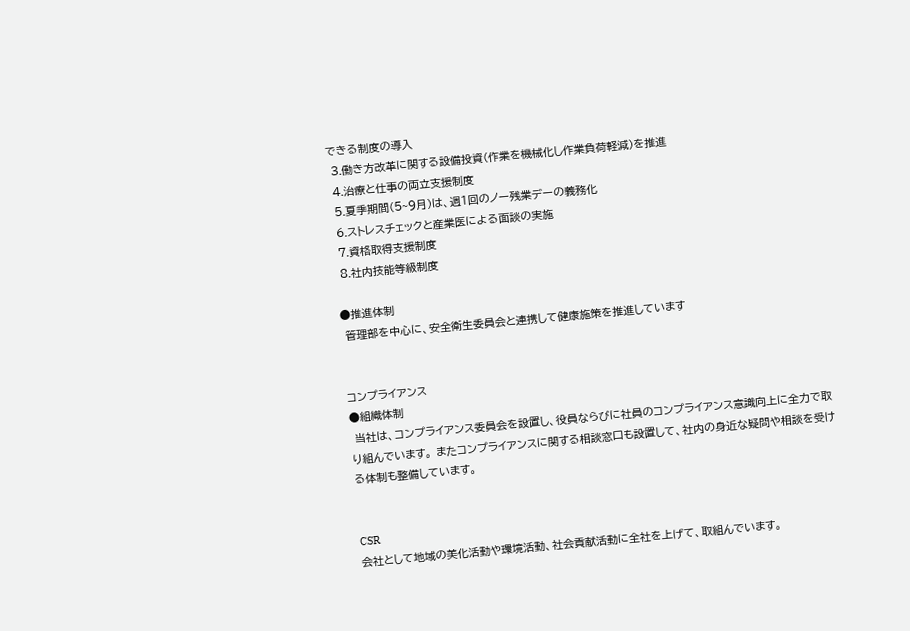できる制度の導入
 3.働き方改革に関する設備投資(作業を機械化し作業負荷軽減)を推進
 4.治療と仕事の両立支援制度
 5.夏季期間(5~9月)は、週1回のノー残業デーの義務化
 6.ストレスチェックと産業医による面談の実施
 7.資格取得支援制度
 8.社内技能等級制度

●推進体制
 管理部を中心に、安全衛生委員会と連携して健康施策を推進しています


コンプライアンス
●組織体制
 当社は、コンプライアンス委員会を設置し、役員ならびに社員のコンプライアンス意識向上に全力で取り組んでいます。 またコンプライアンスに関する相談窓口も設置して、社内の身近な疑問や相談を受ける体制も整備しています。


CSR
会社として地域の美化活動や環境活動、社会貢献活動に全社を上げて、取組んでいます。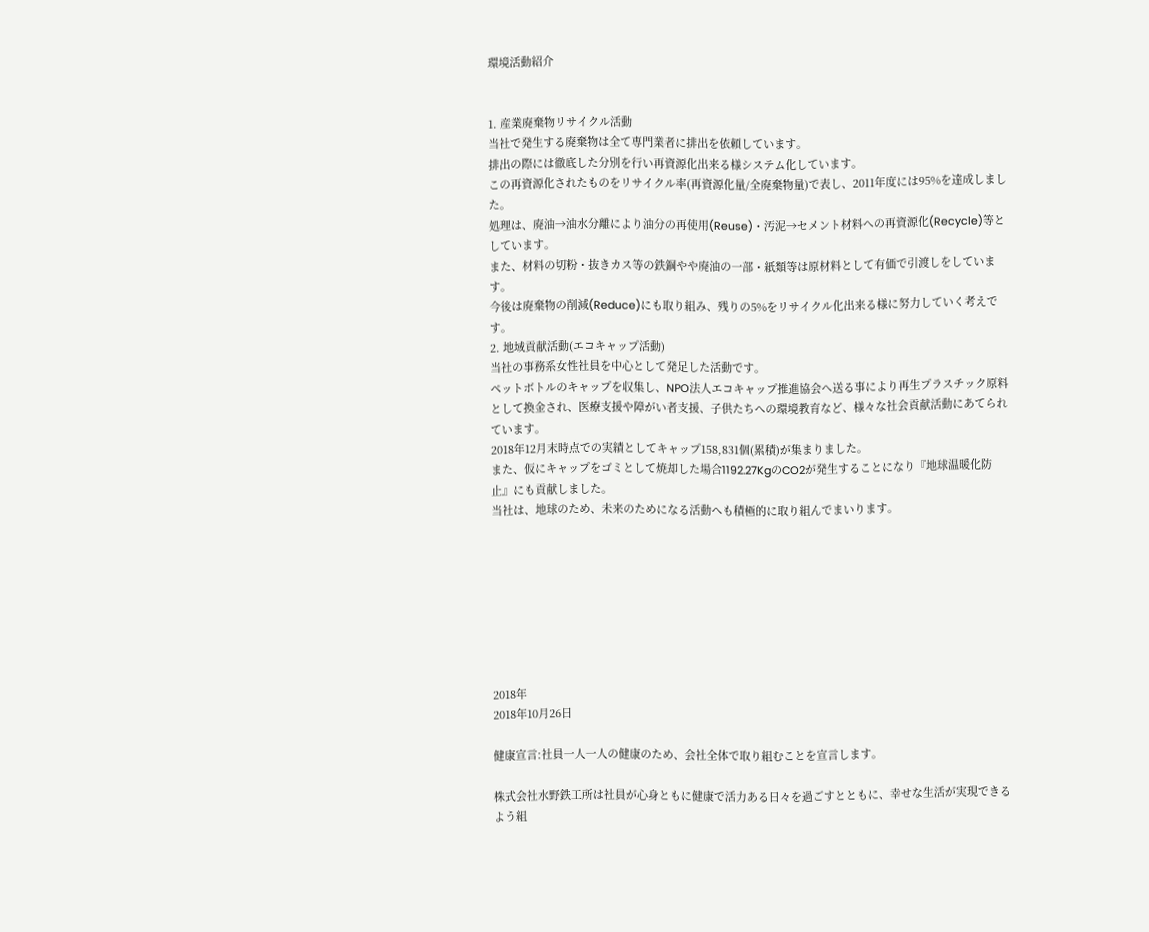環境活動紹介


1. 産業廃棄物リサイクル活動
当社で発生する廃棄物は全て専門業者に排出を依頼しています。
排出の際には徹底した分別を行い再資源化出来る様システム化しています。
この再資源化されたものをリサイクル率(再資源化量/全廃棄物量)で表し、2011年度には95%を達成しました。
処理は、廃油→油水分離により油分の再使用(Reuse)・汚泥→セメント材料への再資源化(Recycle)等としています。
また、材料の切粉・抜きカス等の鉄鋼やや廃油の一部・紙類等は原材料として有価で引渡しをしています。
今後は廃棄物の削減(Reduce)にも取り組み、残りの5%をリサイクル化出来る様に努力していく考えです。
2. 地域貢献活動(エコキャップ活動)
当社の事務系女性社員を中心として発足した活動です。
ペットボトルのキャップを収集し、NPO法人エコキャップ推進協会へ送る事により再生プラスチック原料として換金され、医療支援や障がい者支援、子供たちへの環境教育など、様々な社会貢献活動にあてられています。
2018年12月末時点での実績としてキャップ158,831個(累積)が集まりました。
また、仮にキャップをゴミとして焼却した場合1192.27KgのCO2が発生することになり『地球温暖化防止』にも貢献しました。
当社は、地球のため、未来のためになる活動へも積極的に取り組んでまいります。








2018年
2018年10月26日

健康宣言:社員一人一人の健康のため、会社全体で取り組むことを宣言します。

株式会社水野鉄工所は社員が心身ともに健康で活力ある日々を過ごすとともに、幸せな生活が実現できるよう組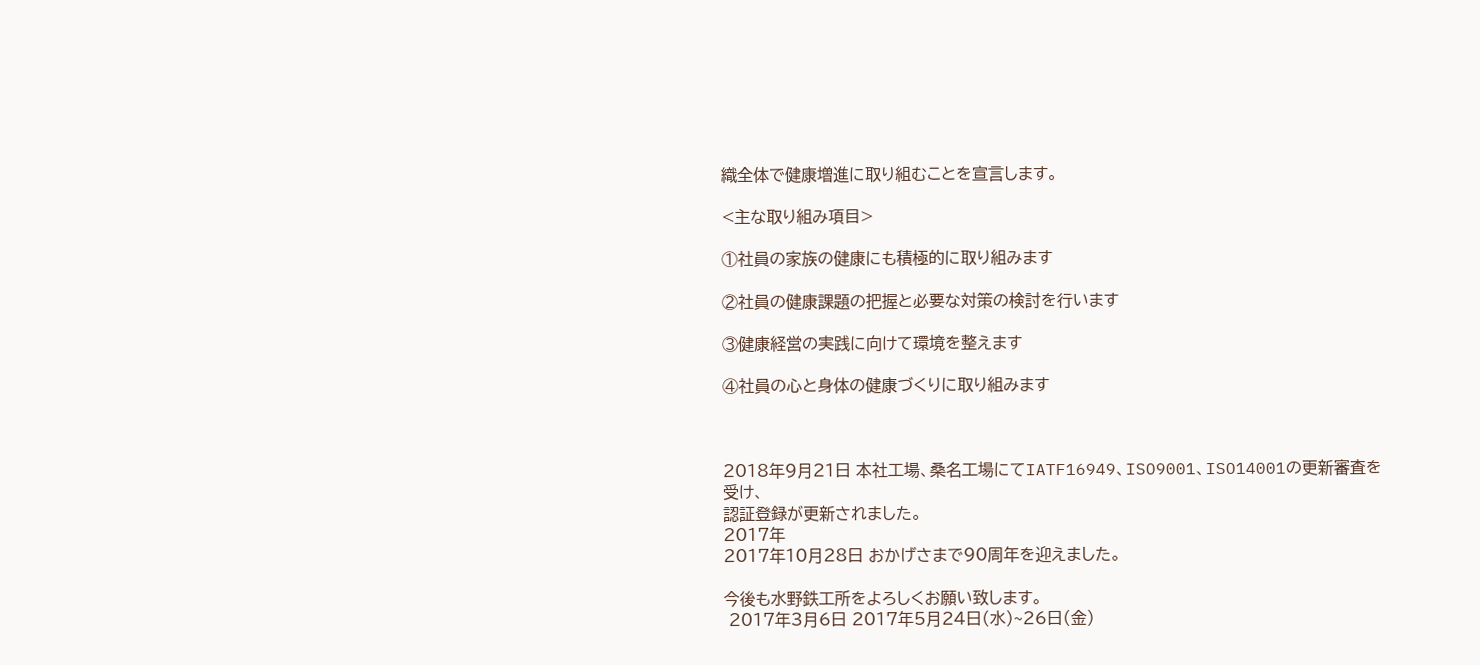織全体で健康増進に取り組むことを宣言します。

<主な取り組み項目>

①社員の家族の健康にも積極的に取り組みます

②社員の健康課題の把握と必要な対策の検討を行います

③健康経営の実践に向けて環境を整えます

④社員の心と身体の健康づくりに取り組みます



2018年9月21日 本社工場、桑名工場にてIATF16949、ISO9001、ISO14001の更新審査を受け、
認証登録が更新されました。
2017年
2017年10月28日 おかげさまで90周年を迎えました。

今後も水野鉄工所をよろしくお願い致します。
 2017年3月6日 2017年5月24日(水)~26日(金)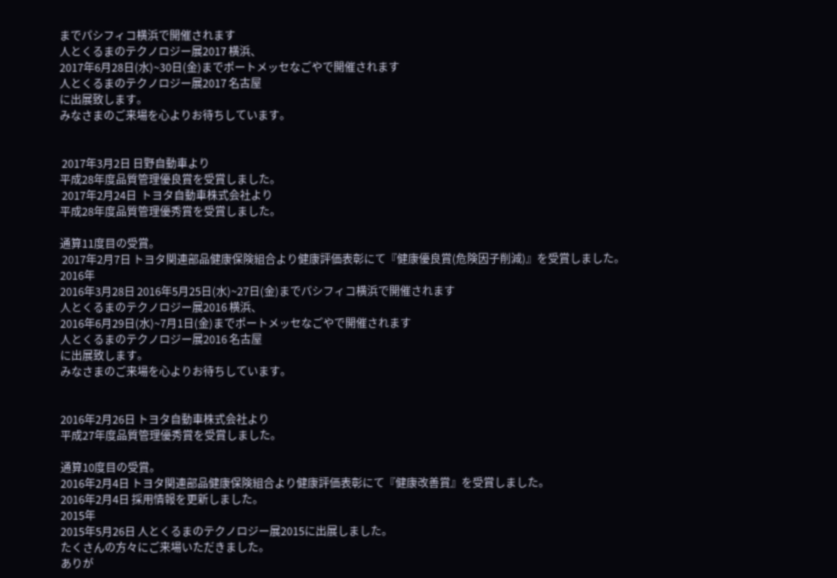までパシフィコ横浜で開催されます
人とくるまのテクノロジー展2017 横浜、
2017年6月28日(水)~30日(金)までポートメッセなごやで開催されます
人とくるまのテクノロジー展2017 名古屋
に出展致します。
みなさまのご来場を心よりお待ちしています。


 2017年3月2日 日野自動車より
平成28年度品質管理優良賞を受賞しました。
 2017年2月24日  トヨタ自動車株式会社より
平成28年度品質管理優秀賞を受賞しました。

通算11度目の受賞。
 2017年2月7日 トヨタ関連部品健康保険組合より健康評価表彰にて『健康優良賞(危険因子削減)』を受賞しました。
2016年
2016年3月28日 2016年5月25日(水)~27日(金)までパシフィコ横浜で開催されます
人とくるまのテクノロジー展2016 横浜、
2016年6月29日(水)~7月1日(金)までポートメッセなごやで開催されます
人とくるまのテクノロジー展2016 名古屋
に出展致します。
みなさまのご来場を心よりお待ちしています。


2016年2月26日 トヨタ自動車株式会社より
平成27年度品質管理優秀賞を受賞しました。

通算10度目の受賞。
2016年2月4日 トヨタ関連部品健康保険組合より健康評価表彰にて『健康改善賞』を受賞しました。
2016年2月4日 採用情報を更新しました。
2015年
2015年5月26日 人とくるまのテクノロジー展2015に出展しました。
たくさんの方々にご来場いただきました。
ありが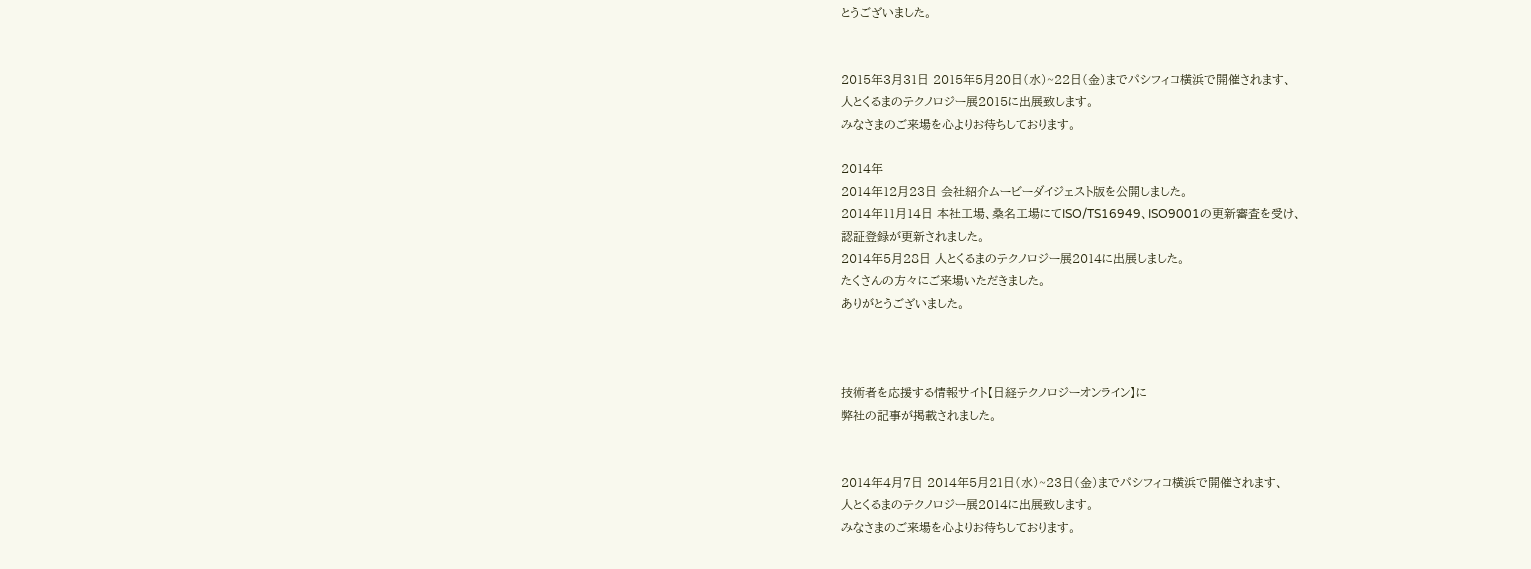とうございました。


2015年3月31日 2015年5月20日(水)~22日(金)までパシフィコ横浜で開催されます、
人とくるまのテクノロジー展2015に出展致します。
みなさまのご来場を心よりお待ちしております。

2014年
2014年12月23日 会社紹介ムービーダイジェスト版を公開しました。
2014年11月14日 本社工場、桑名工場にてISO/TS16949、ISO9001の更新審査を受け、
認証登録が更新されました。
2014年5月28日 人とくるまのテクノロジー展2014に出展しました。
たくさんの方々にご来場いただきました。
ありがとうございました。



技術者を応援する情報サイト【日経テクノロジーオンライン】に
弊社の記事が掲載されました。


2014年4月7日 2014年5月21日(水)~23日(金)までパシフィコ横浜で開催されます、
人とくるまのテクノロジー展2014に出展致します。
みなさまのご来場を心よりお待ちしております。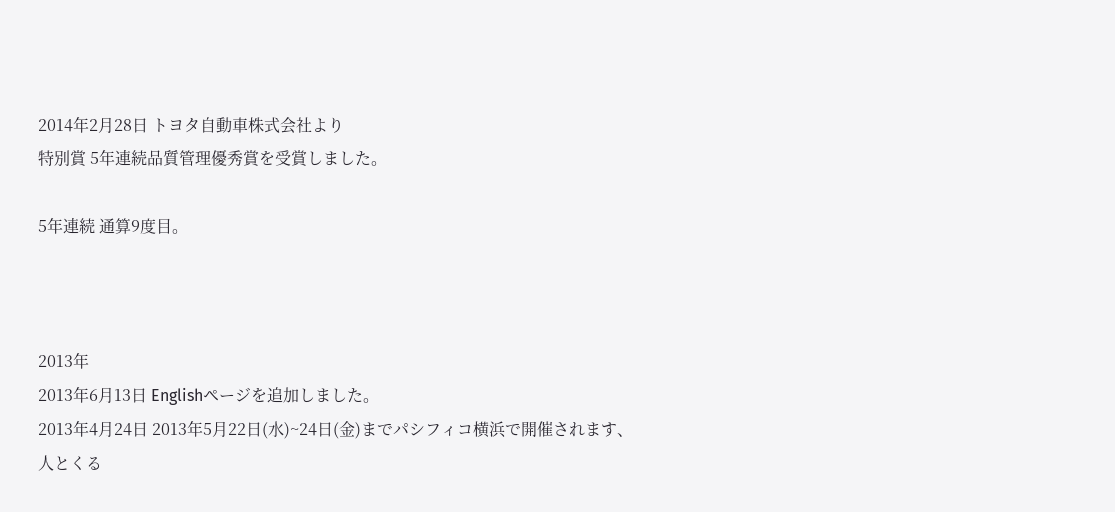2014年2月28日 トヨタ自動車株式会社より
特別賞 5年連続品質管理優秀賞を受賞しました。

5年連続 通算9度目。



2013年
2013年6月13日 Englishページを追加しました。
2013年4月24日 2013年5月22日(水)~24日(金)までパシフィコ横浜で開催されます、
人とくる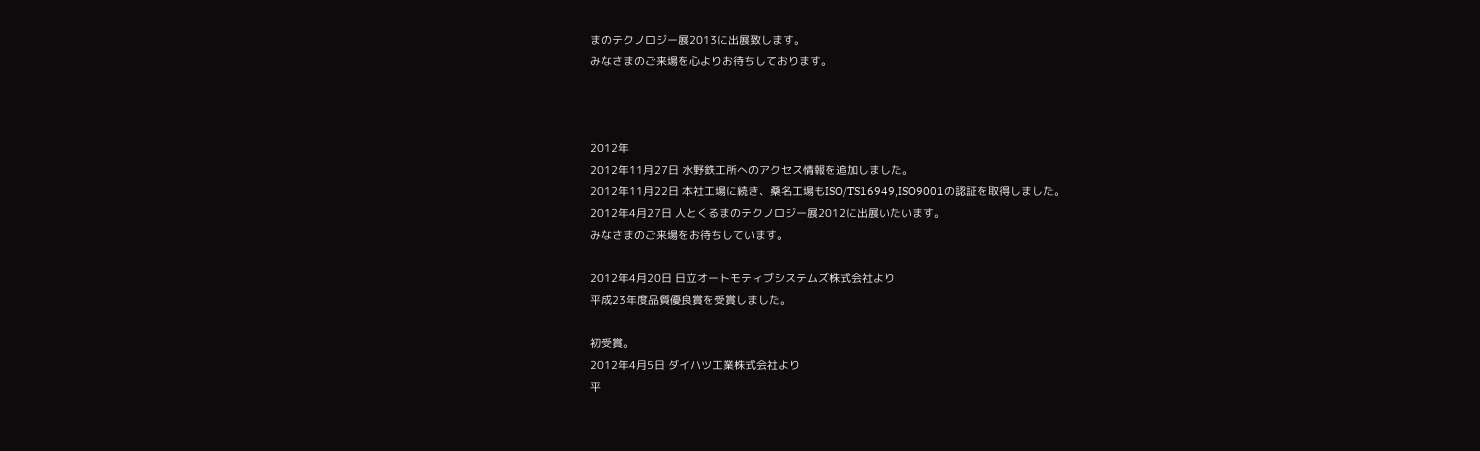まのテクノロジー展2013に出展致します。
みなさまのご来場を心よりお待ちしております。



2012年
2012年11月27日 水野鉄工所へのアクセス情報を追加しました。
2012年11月22日 本社工場に続き、桑名工場もISO/TS16949,ISO9001の認証を取得しました。
2012年4月27日 人とくるまのテクノロジー展2012に出展いたいます。
みなさまのご来場をお待ちしています。

2012年4月20日 日立オートモティブシステムズ株式会社より
平成23年度品質優良賞を受賞しました。

初受賞。
2012年4月5日 ダイハツ工業株式会社より
平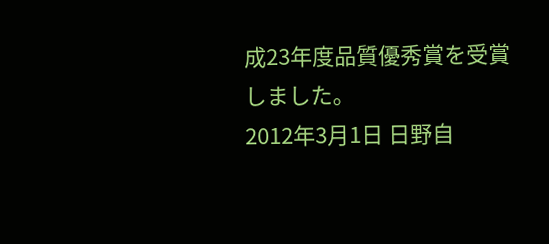成23年度品質優秀賞を受賞しました。
2012年3月1日 日野自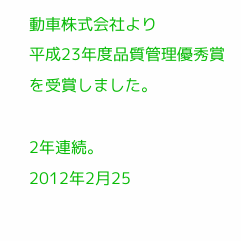動車株式会社より
平成23年度品質管理優秀賞を受賞しました。

2年連続。
2012年2月25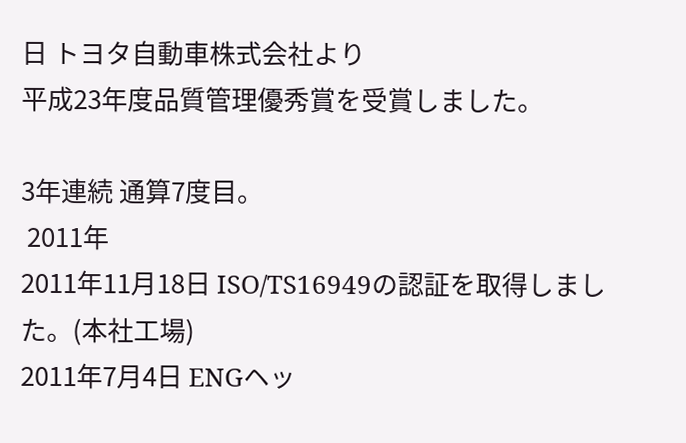日 トヨタ自動車株式会社より
平成23年度品質管理優秀賞を受賞しました。

3年連続 通算7度目。
 2011年
2011年11月18日 ISO/TS16949の認証を取得しました。(本社工場)
2011年7月4日 ENGヘッ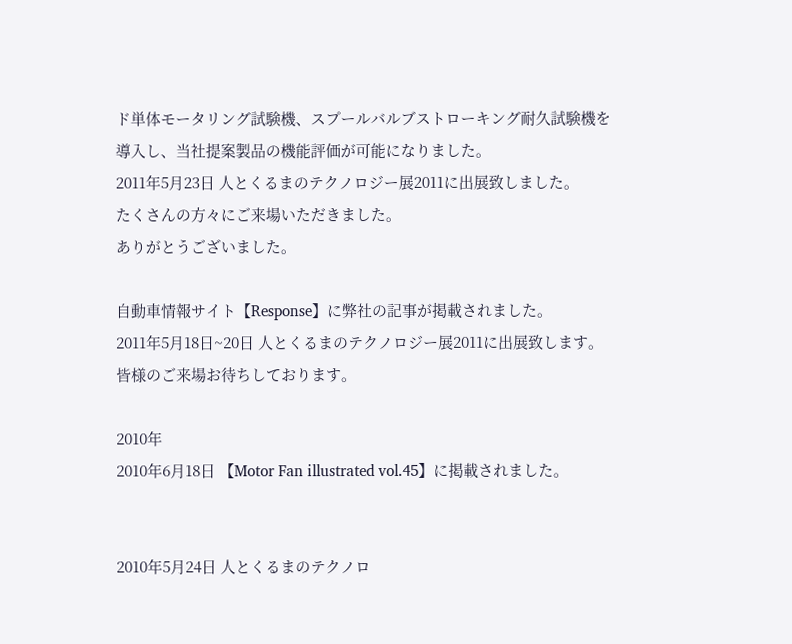ド単体モータリング試験機、スプールバルブストローキング耐久試験機を
導入し、当社提案製品の機能評価が可能になりました。
2011年5月23日 人とくるまのテクノロジー展2011に出展致しました。
たくさんの方々にご来場いただきました。
ありがとうございました。

自動車情報サイト【Response】に弊社の記事が掲載されました。
2011年5月18日~20日 人とくるまのテクノロジー展2011に出展致します。
皆様のご来場お待ちしております。

2010年
2010年6月18日 【Motor Fan illustrated vol.45】に掲載されました。


2010年5月24日 人とくるまのテクノロ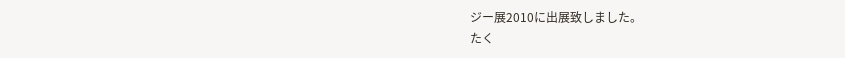ジー展2010に出展致しました。
たく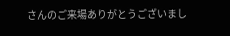さんのご来場ありがとうございまし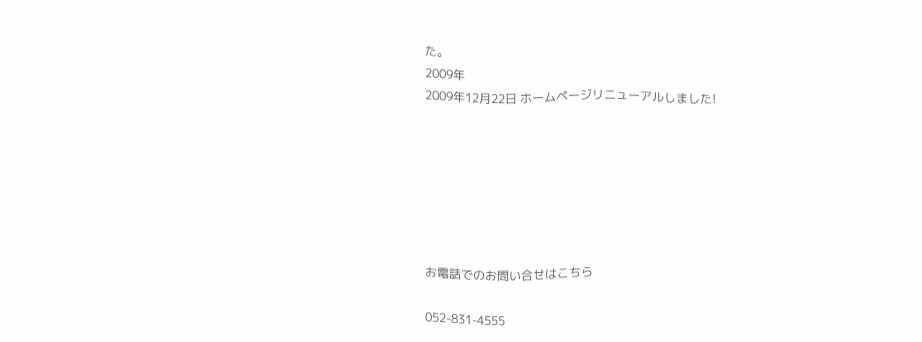た。
2009年
2009年12月22日 ホームページリニューアルしました!







お電話でのお問い合せはこちら

052-831-4555